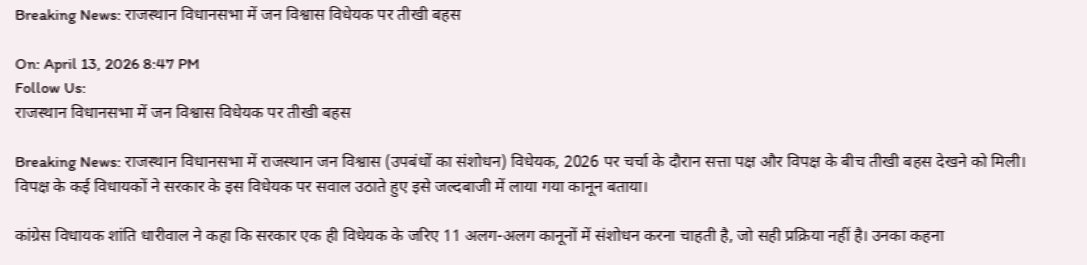Breaking News: राजस्थान विधानसभा में जन विश्वास विधेयक पर तीखी बहस

On: April 13, 2026 8:47 PM
Follow Us:
राजस्थान विधानसभा में जन विश्वास विधेयक पर तीखी बहस

Breaking News: राजस्थान विधानसभा में राजस्थान जन विश्वास (उपबंधों का संशोधन) विधेयक, 2026 पर चर्चा के दौरान सत्ता पक्ष और विपक्ष के बीच तीखी बहस देखने को मिली। विपक्ष के कई विधायकों ने सरकार के इस विधेयक पर सवाल उठाते हुए इसे जल्दबाजी में लाया गया कानून बताया।

कांग्रेस विधायक शांति धारीवाल ने कहा कि सरकार एक ही विधेयक के जरिए 11 अलग-अलग कानूनों में संशोधन करना चाहती है, जो सही प्रक्रिया नहीं है। उनका कहना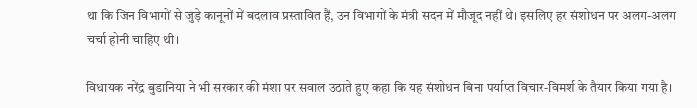था कि जिन विभागों से जुड़े कानूनों में बदलाव प्रस्तावित हैं, उन विभागों के मंत्री सदन में मौजूद नहीं थे। इसलिए हर संशोधन पर अलग-अलग चर्चा होनी चाहिए थी।

विधायक नरेंद्र बुडानिया ने भी सरकार की मंशा पर सवाल उठाते हुए कहा कि यह संशोधन बिना पर्याप्त विचार-विमर्श के तैयार किया गया है।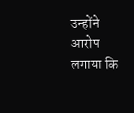उन्होंने आरोप लगाया कि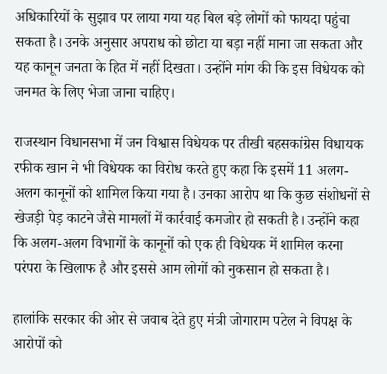अधिकारियों के सुझाव पर लाया गया यह बिल बड़े लोगों को फायदा पहुंचा सकता है। उनके अनुसार अपराध को छोटा या बड़ा नहीं माना जा सकता और यह कानून जनता के हित में नहीं दिखता। उन्होंने मांग की कि इस विधेयक को जनमत के लिए भेजा जाना चाहिए।

राजस्थान विधानसभा में जन विश्वास विधेयक पर तीखी बहसकांग्रेस विधायक रफीक खान ने भी विधेयक का विरोध करते हुए कहा कि इसमें 11 अलग-अलग कानूनों को शामिल किया गया है। उनका आरोप था कि कुछ संशोधनों से खेजड़ी पेड़ काटने जैसे मामलों में कार्रवाई कमजोर हो सकती है। उन्होंने कहा कि अलग-अलग विभागों के कानूनों को एक ही विधेयक में शामिल करना परंपरा के खिलाफ है और इससे आम लोगों को नुकसान हो सकता है।

हालांकि सरकार की ओर से जवाब देते हुए मंत्री जोगाराम पटेल ने विपक्ष के आरोपों को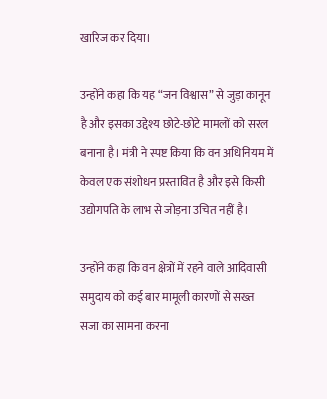खारिज कर दिया।

उन्होंने कहा कि यह “जन विश्वास” से जुड़ा कानून है और इसका उद्देश्य छोटे-छोटे मामलों को सरल बनाना है। मंत्री ने स्पष्ट किया कि वन अधिनियम में केवल एक संशोधन प्रस्तावित है और इसे किसी उद्योगपति के लाभ से जोड़ना उचित नहीं है।

उन्होंने कहा कि वन क्षेत्रों में रहने वाले आदिवासी समुदाय को कई बार मामूली कारणों से सख्त सजा का सामना करना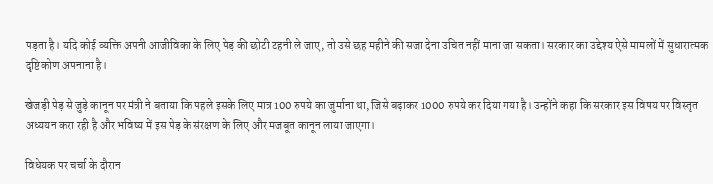पड़ता है। यदि कोई व्यक्ति अपनी आजीविका के लिए पेड़ की छोटी टहनी ले जाए, तो उसे छह महीने की सजा देना उचित नहीं माना जा सकता। सरकार का उद्देश्य ऐसे मामलों में सुधारात्मक दृष्टिकोण अपनाना है।

खेजड़ी पेड़ से जुड़े कानून पर मंत्री ने बताया कि पहले इसके लिए मात्र 100 रुपये का जुर्माना था, जिसे बढ़ाकर 1000 रुपये कर दिया गया है। उन्होंने कहा कि सरकार इस विषय पर विस्तृत अध्ययन करा रही है और भविष्य में इस पेड़ के संरक्षण के लिए और मजबूत कानून लाया जाएगा।

विधेयक पर चर्चा के दौरान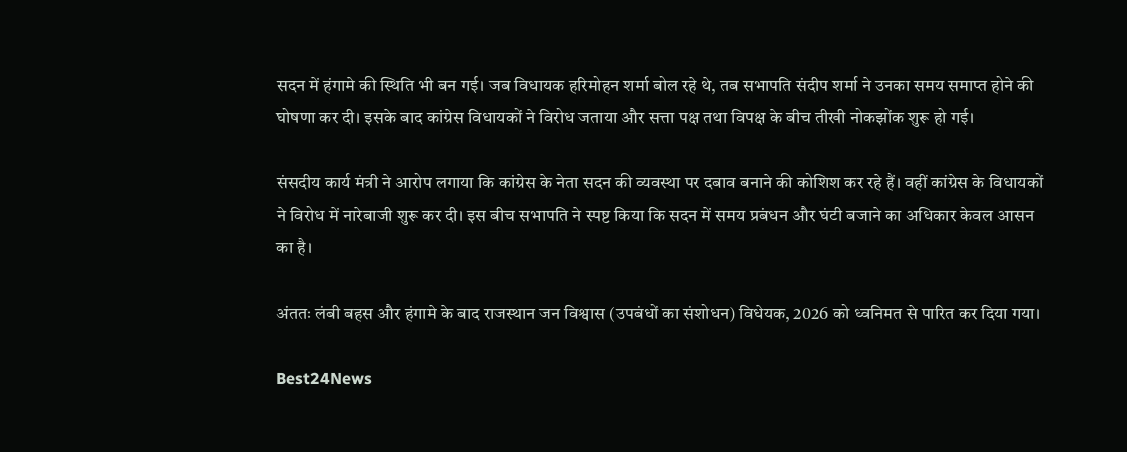सदन में हंगामे की स्थिति भी बन गई। जब विधायक हरिमोहन शर्मा बोल रहे थे, तब सभापति संदीप शर्मा ने उनका समय समाप्त होने की घोषणा कर दी। इसके बाद कांग्रेस विधायकों ने विरोध जताया और सत्ता पक्ष तथा विपक्ष के बीच तीखी नोकझोंक शुरू हो गई।

संसदीय कार्य मंत्री ने आरोप लगाया कि कांग्रेस के नेता सदन की व्यवस्था पर दबाव बनाने की कोशिश कर रहे हैं। वहीं कांग्रेस के विधायकों ने विरोध में नारेबाजी शुरू कर दी। इस बीच सभापति ने स्पष्ट किया कि सदन में समय प्रबंधन और घंटी बजाने का अधिकार केवल आसन का है।

अंततः लंबी बहस और हंगामे के बाद राजस्थान जन विश्वास (उपबंधों का संशोधन) विधेयक, 2026 को ध्वनिमत से पारित कर दिया गया।

Best24News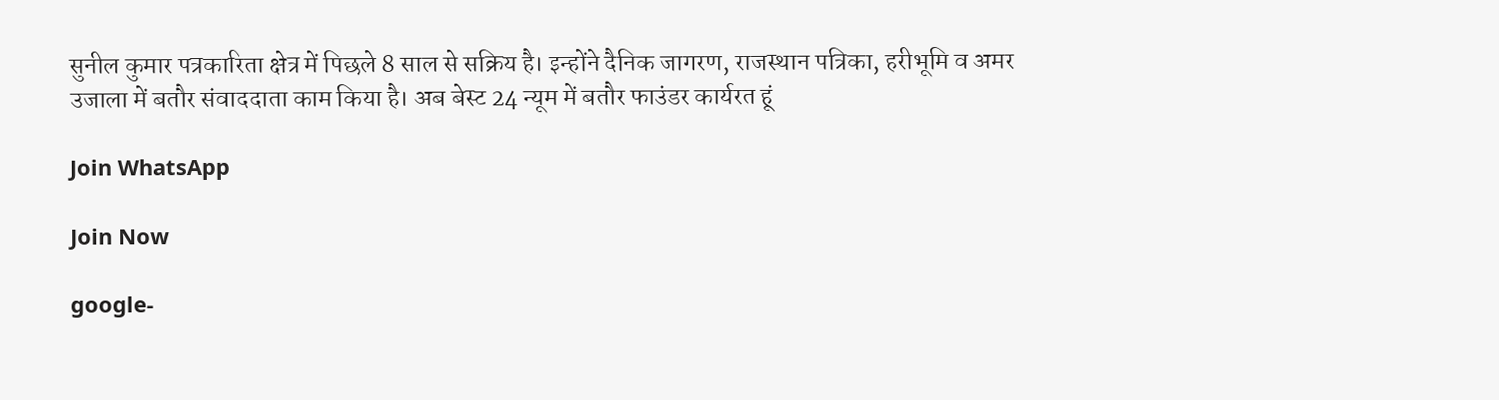सुनील कुमार पत्रकारिता क्षेत्र में पिछले 8 साल से सक्रिय है। इन्होंने दैनिक जागरण, राजस्थान पत्रिका, हरीभूमि व अमर उजाला में बतौर संवाददाता काम किया है। अब बेस्ट 24 न्यूम में बतौर फाउंडर कार्यरत हूं

Join WhatsApp

Join Now

google-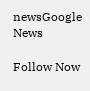newsGoogle News

Follow Now